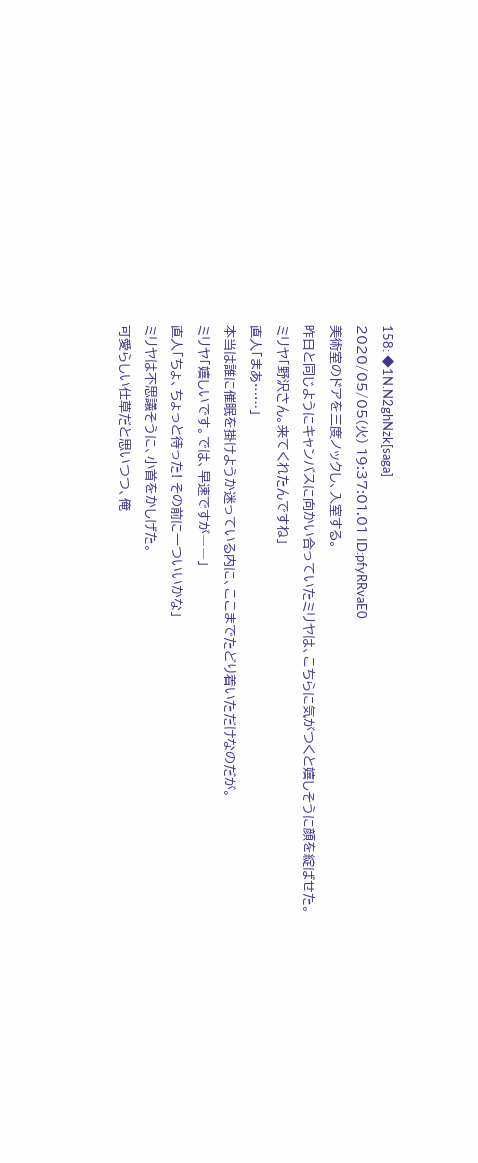158: ◆1N.N2ghNzk[saga]
2020/05/05(火) 19:37:01.01 ID:pfyRRvaE0
美術室のドアを三度ノックし、入室する。
昨日と同じようにキャンバスに向かい合っていたミリヤは、こちらに気がつくと嬉しそうに顔を綻ばせた。
ミリヤ「野沢さん。来てくれたんですね」
直人「まあ……」
本当は誰に催眠を掛けようか迷っている内に、ここまでたどり着いただけなのだが。
ミリヤ「嬉しいです。では、早速ですが――」
直人「ちょ、ちょっと待った! その前に一ついいかな」
ミリヤは不思議そうに、小首をかしげた。
可愛らしい仕草だと思いつつ、俺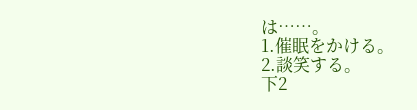は……。
1.催眠をかける。
2.談笑する。
下2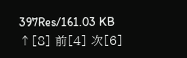397Res/161.03 KB
↑[8] 前[4] 次[6]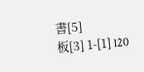書[5]
板[3] 1-[1] l20